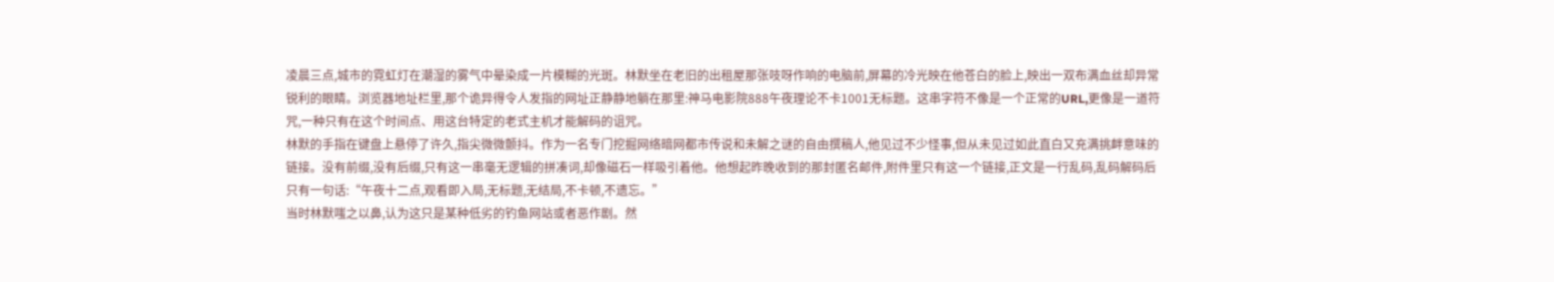凌晨三点,城市的霓虹灯在潮湿的雾气中晕染成一片模糊的光斑。林默坐在老旧的出租屋那张吱呀作响的电脑前,屏幕的冷光映在他苍白的脸上,映出一双布满血丝却异常锐利的眼睛。浏览器地址栏里,那个诡异得令人发指的网址正静静地躺在那里:神马电影院888午夜理论不卡1001无标题。这串字符不像是一个正常的URL,更像是一道符咒,一种只有在这个时间点、用这台特定的老式主机才能解码的诅咒。
林默的手指在键盘上悬停了许久,指尖微微颤抖。作为一名专门挖掘网络暗网都市传说和未解之谜的自由撰稿人,他见过不少怪事,但从未见过如此直白又充满挑衅意味的链接。没有前缀,没有后缀,只有这一串毫无逻辑的拼凑词,却像磁石一样吸引着他。他想起昨晚收到的那封匿名邮件,附件里只有这一个链接,正文是一行乱码,乱码解码后只有一句话:“午夜十二点,观看即入局,无标题,无结局,不卡顿,不遗忘。”
当时林默嗤之以鼻,认为这只是某种低劣的钓鱼网站或者恶作剧。然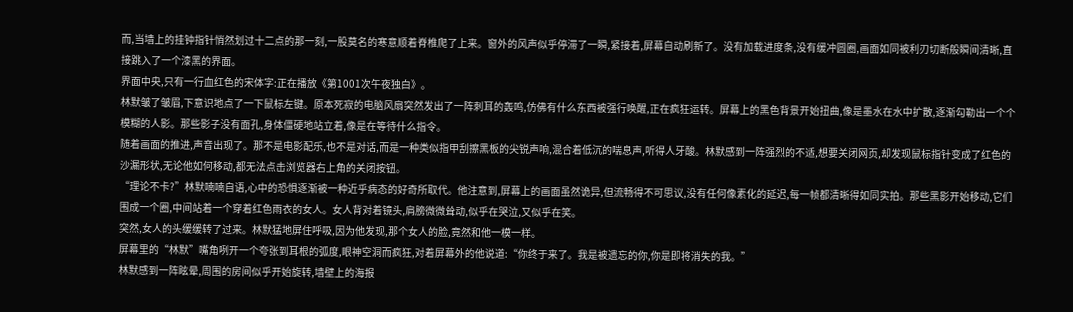而,当墙上的挂钟指针悄然划过十二点的那一刻,一股莫名的寒意顺着脊椎爬了上来。窗外的风声似乎停滞了一瞬,紧接着,屏幕自动刷新了。没有加载进度条,没有缓冲圆圈,画面如同被利刃切断般瞬间清晰,直接跳入了一个漆黑的界面。
界面中央,只有一行血红色的宋体字:正在播放《第1001次午夜独白》。
林默皱了皱眉,下意识地点了一下鼠标左键。原本死寂的电脑风扇突然发出了一阵刺耳的轰鸣,仿佛有什么东西被强行唤醒,正在疯狂运转。屏幕上的黑色背景开始扭曲,像是墨水在水中扩散,逐渐勾勒出一个个模糊的人影。那些影子没有面孔,身体僵硬地站立着,像是在等待什么指令。
随着画面的推进,声音出现了。那不是电影配乐,也不是对话,而是一种类似指甲刮擦黑板的尖锐声响,混合着低沉的喘息声,听得人牙酸。林默感到一阵强烈的不适,想要关闭网页,却发现鼠标指针变成了红色的沙漏形状,无论他如何移动,都无法点击浏览器右上角的关闭按钮。
“理论不卡?”林默喃喃自语,心中的恐惧逐渐被一种近乎病态的好奇所取代。他注意到,屏幕上的画面虽然诡异,但流畅得不可思议,没有任何像素化的延迟,每一帧都清晰得如同实拍。那些黑影开始移动,它们围成一个圈,中间站着一个穿着红色雨衣的女人。女人背对着镜头,肩膀微微耸动,似乎在哭泣,又似乎在笑。
突然,女人的头缓缓转了过来。林默猛地屏住呼吸,因为他发现,那个女人的脸,竟然和他一模一样。
屏幕里的“林默”嘴角咧开一个夸张到耳根的弧度,眼神空洞而疯狂,对着屏幕外的他说道:“你终于来了。我是被遗忘的你,你是即将消失的我。”
林默感到一阵眩晕,周围的房间似乎开始旋转,墙壁上的海报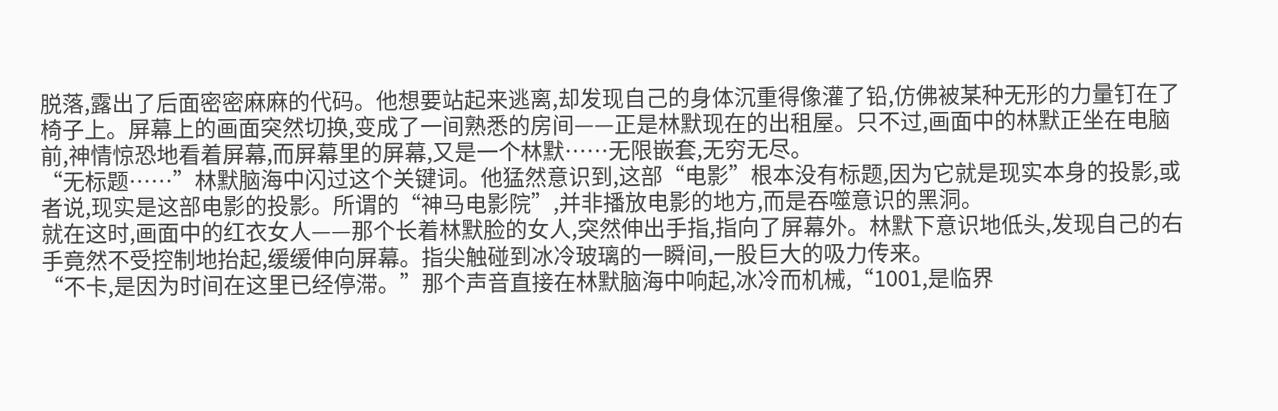脱落,露出了后面密密麻麻的代码。他想要站起来逃离,却发现自己的身体沉重得像灌了铅,仿佛被某种无形的力量钉在了椅子上。屏幕上的画面突然切换,变成了一间熟悉的房间——正是林默现在的出租屋。只不过,画面中的林默正坐在电脑前,神情惊恐地看着屏幕,而屏幕里的屏幕,又是一个林默……无限嵌套,无穷无尽。
“无标题……”林默脑海中闪过这个关键词。他猛然意识到,这部“电影”根本没有标题,因为它就是现实本身的投影,或者说,现实是这部电影的投影。所谓的“神马电影院”,并非播放电影的地方,而是吞噬意识的黑洞。
就在这时,画面中的红衣女人——那个长着林默脸的女人,突然伸出手指,指向了屏幕外。林默下意识地低头,发现自己的右手竟然不受控制地抬起,缓缓伸向屏幕。指尖触碰到冰冷玻璃的一瞬间,一股巨大的吸力传来。
“不卡,是因为时间在这里已经停滞。”那个声音直接在林默脑海中响起,冰冷而机械,“1001,是临界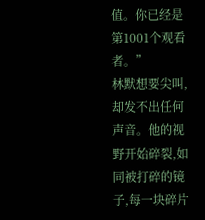值。你已经是第1001个观看者。”
林默想要尖叫,却发不出任何声音。他的视野开始碎裂,如同被打碎的镜子,每一块碎片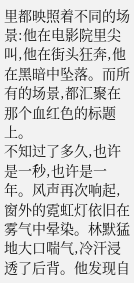里都映照着不同的场景:他在电影院里尖叫,他在街头狂奔,他在黑暗中坠落。而所有的场景,都汇聚在那个血红色的标题上。
不知过了多久,也许是一秒,也许是一年。风声再次响起,窗外的霓虹灯依旧在雾气中晕染。林默猛地大口喘气,冷汗浸透了后背。他发现自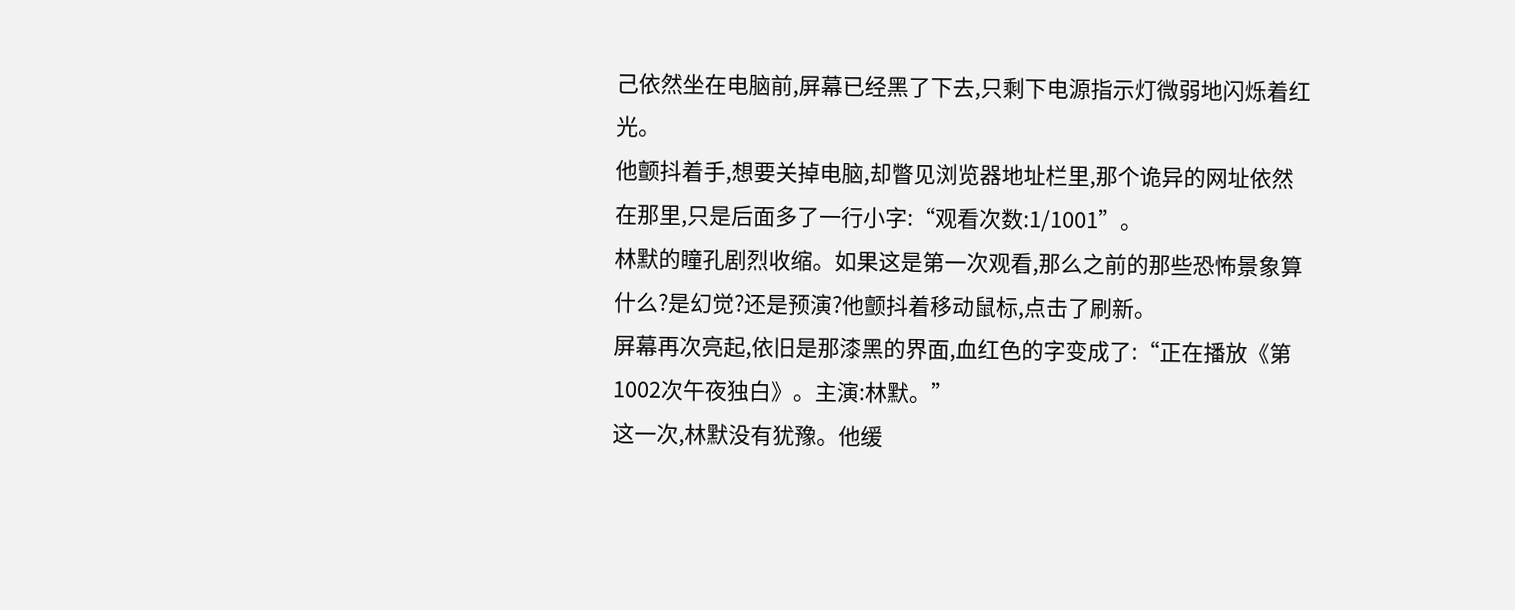己依然坐在电脑前,屏幕已经黑了下去,只剩下电源指示灯微弱地闪烁着红光。
他颤抖着手,想要关掉电脑,却瞥见浏览器地址栏里,那个诡异的网址依然在那里,只是后面多了一行小字:“观看次数:1/1001”。
林默的瞳孔剧烈收缩。如果这是第一次观看,那么之前的那些恐怖景象算什么?是幻觉?还是预演?他颤抖着移动鼠标,点击了刷新。
屏幕再次亮起,依旧是那漆黑的界面,血红色的字变成了:“正在播放《第1002次午夜独白》。主演:林默。”
这一次,林默没有犹豫。他缓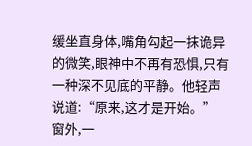缓坐直身体,嘴角勾起一抹诡异的微笑,眼神中不再有恐惧,只有一种深不见底的平静。他轻声说道:“原来,这才是开始。”
窗外,一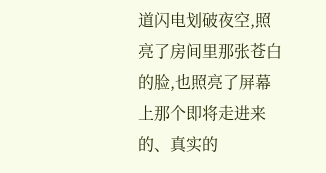道闪电划破夜空,照亮了房间里那张苍白的脸,也照亮了屏幕上那个即将走进来的、真实的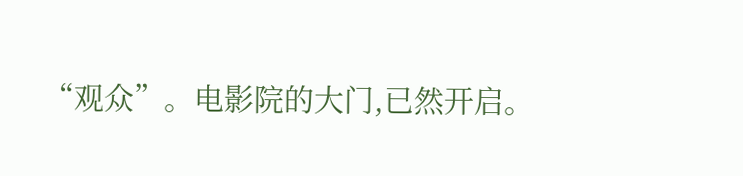“观众”。电影院的大门,已然开启。